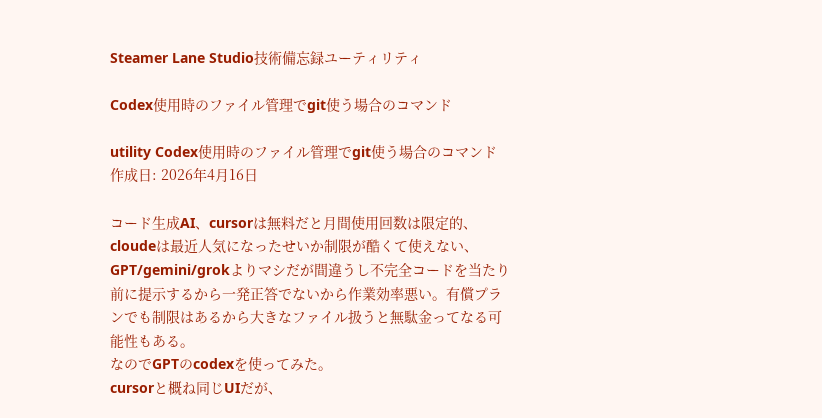Steamer Lane Studio技術備忘録ユーティリティ

Codex使用時のファイル管理でgit使う場合のコマンド

utility Codex使用時のファイル管理でgit使う場合のコマンド 作成日: 2026年4月16日

コード生成AI、cursorは無料だと月間使用回数は限定的、cloudeは最近人気になったせいか制限が酷くて使えない、GPT/gemini/grokよりマシだが間違うし不完全コードを当たり前に提示するから一発正答でないから作業効率悪い。有償プランでも制限はあるから大きなファイル扱うと無駄金ってなる可能性もある。
なのでGPTのcodexを使ってみた。
cursorと概ね同じUIだが、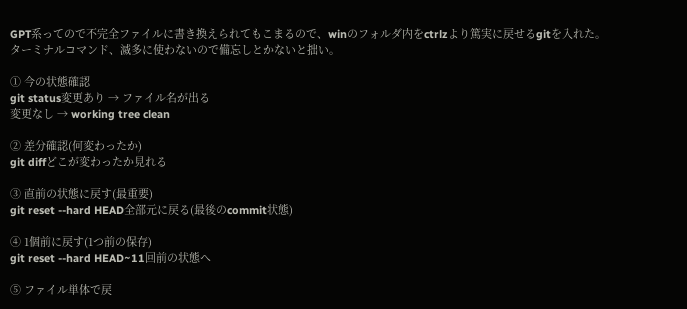GPT系ってので不完全ファイルに書き換えられてもこまるので、winのフォルダ内をctrlzより篤実に戻せるgitを入れた。
ターミナルコマンド、滅多に使わないので備忘しとかないと拙い。

① 今の状態確認
git status変更あり → ファイル名が出る
変更なし → working tree clean

② 差分確認(何変わったか)
git diffどこが変わったか見れる

③ 直前の状態に戻す(最重要)
git reset --hard HEAD全部元に戻る(最後のcommit状態)

④ 1個前に戻す(1つ前の保存)
git reset --hard HEAD~11回前の状態へ

⑤ ファイル単体で戻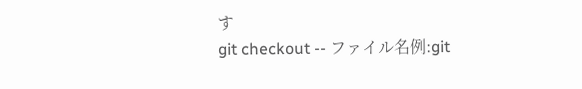す
git checkout -- ファイル名例:git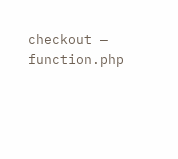checkout — function.php